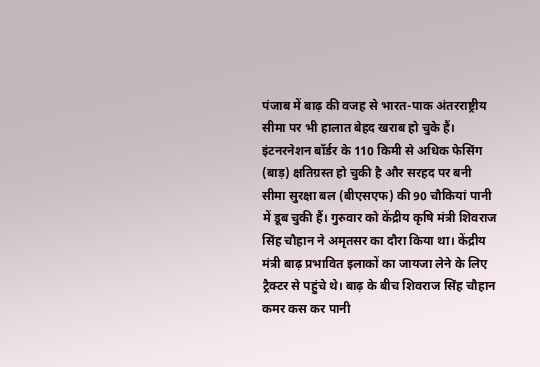पंजाब में बाढ़ की वजह से भारत-पाक अंतरराष्ट्रीय सीमा पर भी हालात बेहद खराब हो चुके हैं। इंटनरनेशन बॉर्डर के 110 किमी से अधिक फेसिंग (बाड़) क्षतिग्रस्त हो चुकी है और सरहद पर बनी सीमा सुरक्षा बल (बीएसएफ) की 90 चौकियां पानी में डूब चुकी हैं। गुरुवार को केंद्रीय कृषि मंत्री शिवराज सिंह चौहान ने अमृतसर का दौरा किया था। केंद्रीय मंत्री बाढ़ प्रभावित इलाकों का जायजा लेने के लिए ट्रैक्टर से पहुंचे थे। बाढ़ के बीच शिवराज सिंह चौहान कमर कस कर पानी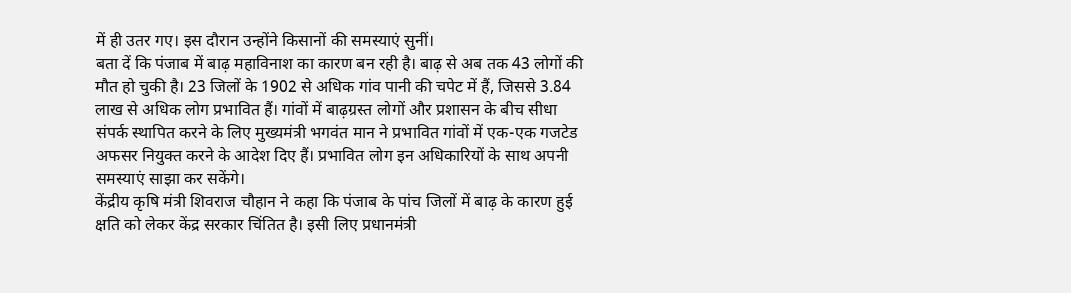में ही उतर गए। इस दौरान उन्होंने किसानों की समस्याएं सुनीं।
बता दें कि पंजाब में बाढ़ महाविनाश का कारण बन रही है। बाढ़ से अब तक 43 लोगों की मौत हो चुकी है। 23 जिलों के 1902 से अधिक गांव पानी की चपेट में हैं, जिससे 3.84 लाख से अधिक लोग प्रभावित हैं। गांवों में बाढ़ग्रस्त लोगों और प्रशासन के बीच सीधा संपर्क स्थापित करने के लिए मुख्यमंत्री भगवंत मान ने प्रभावित गांवों में एक-एक गजटेड अफसर नियुक्त करने के आदेश दिए हैं। प्रभावित लोग इन अधिकारियों के साथ अपनी समस्याएं साझा कर सकेंगे।
केंद्रीय कृषि मंत्री शिवराज चौहान ने कहा कि पंजाब के पांच जिलों में बाढ़ के कारण हुई क्षति को लेकर केंद्र सरकार चिंतित है। इसी लिए प्रधानमंत्री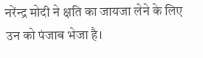नरेंन्द्र मोदी ने क्षति का जायजा लेने के लिए उन को पंजाब भेजा है।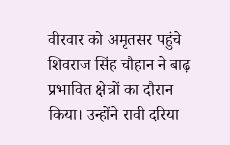वीरवार को अमृतसर पहुंचे शिवराज सिंह चौहान ने बाढ़ प्रभावित क्षेत्रों का दौरान किया। उन्होंने रावी दरिया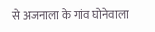से अजनाला के गांव घोनेवाला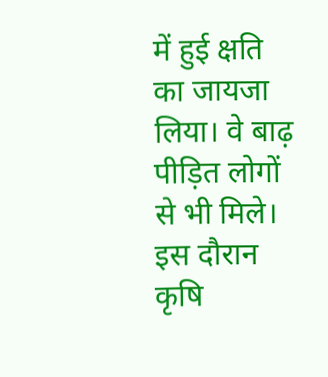में हुई क्षति का जायजा लिया। वे बाढ़ पीड़ित लोगों से भी मिले। इस दौरान कृषि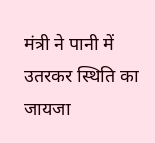मंत्री ने पानी में उतरकर स्थिति का जायजा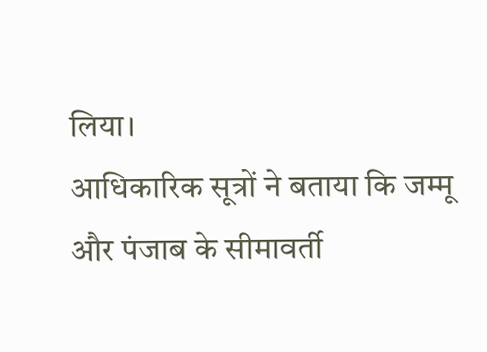लिया।
आधिकारिक सूत्रों ने बताया कि जम्मू और पंजाब के सीमावर्ती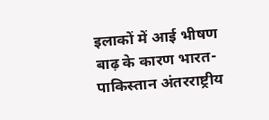इलाकों में आई भीषण बाढ़ के कारण भारत-पाकिस्तान अंतरराष्ट्रीय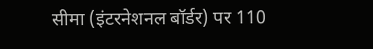सीमा (इंटरनेशनल बॉर्डर) पर 110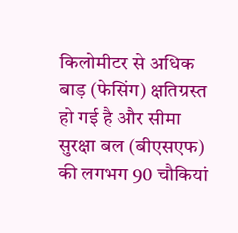किलोमीटर से अधिक बाड़ (फेसिंग) क्षतिग्रस्त हो गई है और सीमा सुरक्षा बल (बीएसएफ) की लगभग 90 चौकियां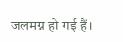जलमग्न हो गई हैं।